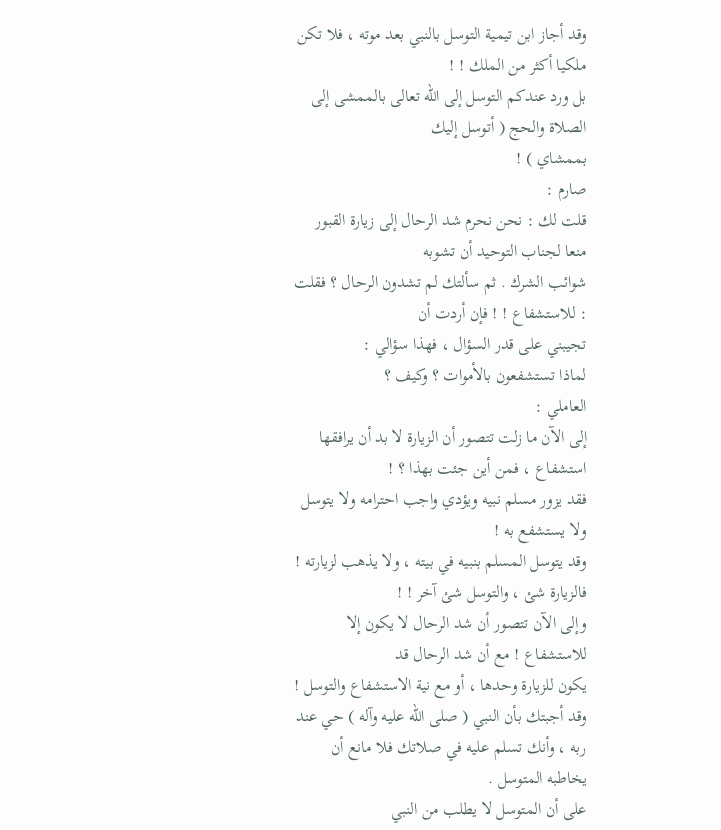وقد أجاز ابن تيمية التوسل بالنبي بعد موته ، فلا تكن ملكيا أكثر من الملك ! !
بل ورد عندكم التوسل إلى الله تعالى بالممشى إلى الصلاة والحج ( أتوسل إليك
بممشاي ) !
صارم :
قلت لك : نحن نحرم شد الرحال إلى زيارة القبور منعا لجناب التوحيد أن تشوبه
شوائب الشرك . ثم سألتك لم تشدون الرحال ؟ فقلت : للاستشفاع ! ! فإن أردت أن
تجيبني على قدر السؤال ، فهذا سؤالي :
لماذا تستشفعون بالأموات ؟ وكيف ؟
العاملي :
إلى الآن ما زلت تتصور أن الزيارة لا بد أن يرافقها استشفاع ، فمن أين جئت بهذا ؟ !
فقد يزور مسلم نبيه ويؤدي واجب احترامه ولا يتوسل ولا يستشفع به !
وقد يتوسل المسلم بنبيه في بيته ، ولا يذهب لزيارته !
فالزيارة شئ ، والتوسل شئ آخر ! !
وإلى الآن تتصور أن شد الرحال لا يكون إلا للاستشفاع ! مع أن شد الرحال قد
يكون للزيارة وحدها ، أو مع نية الاستشفاع والتوسل !
وقد أجبتك بأن النبي ( صلى الله عليه وآله ) حي عند ربه ، وأنك تسلم عليه في صلاتك فلا مانع أن
يخاطبه المتوسل .
على أن المتوسل لا يطلب من النبي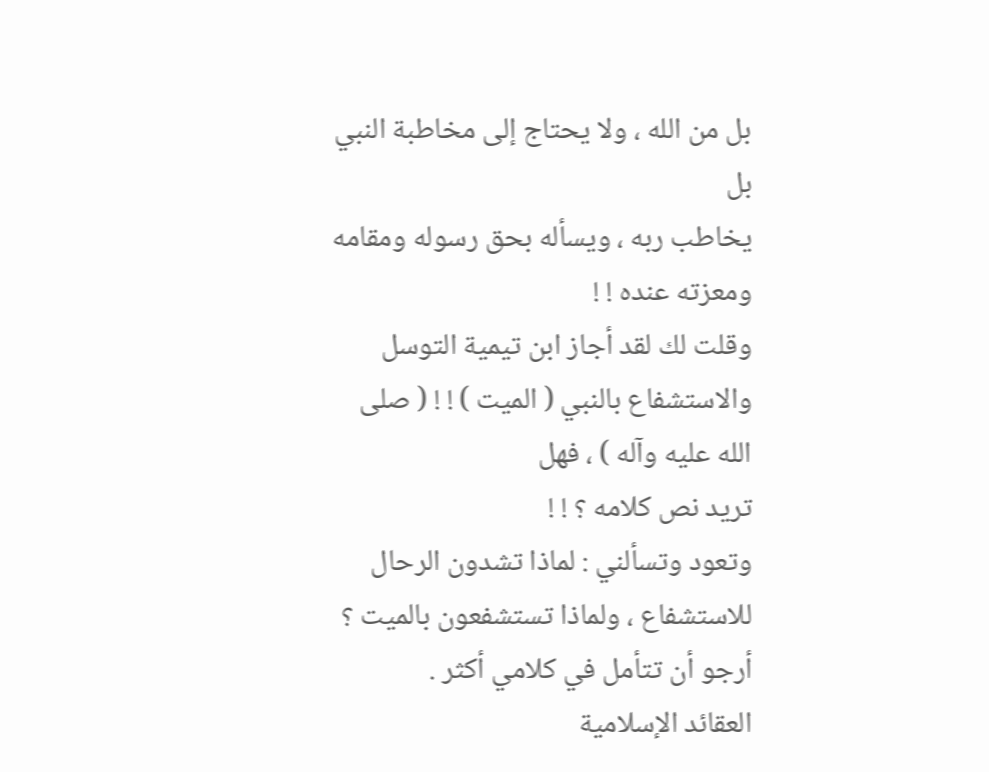بل من الله ، ولا يحتاج إلى مخاطبة النبي بل
يخاطب ربه ، ويسأله بحق رسوله ومقامه ومعزته عنده ! !
وقلت لك لقد أجاز ابن تيمية التوسل والاستشفاع بالنبي ( الميت ) ! ! ( صلى الله عليه وآله ) ، فهل
تريد نص كلامه ؟ ! !
وتعود وتسألني : لماذا تشدون الرحال للاستشفاع ، ولماذا تستشفعون بالميت ؟
أرجو أن تتأمل في كلامي أكثر .
العقائد الإسلامية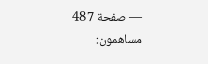— صفحة 487
مساهمون: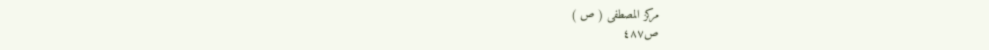مركز المصطفى ( ص )
ص٤٨٧